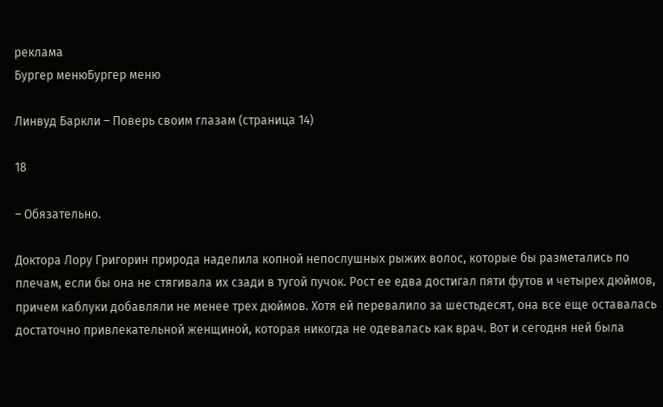реклама
Бургер менюБургер меню

Линвуд Баркли – Поверь своим глазам (страница 14)

18

– Обязательно.

Доктора Лору Григорин природа наделила копной непослушных рыжих волос, которые бы разметались по плечам, если бы она не стягивала их сзади в тугой пучок. Рост ее едва достигал пяти футов и четырех дюймов, причем каблуки добавляли не менее трех дюймов. Хотя ей перевалило за шестьдесят, она все еще оставалась достаточно привлекательной женщиной, которая никогда не одевалась как врач. Вот и сегодня ней была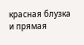красная блузка и прямая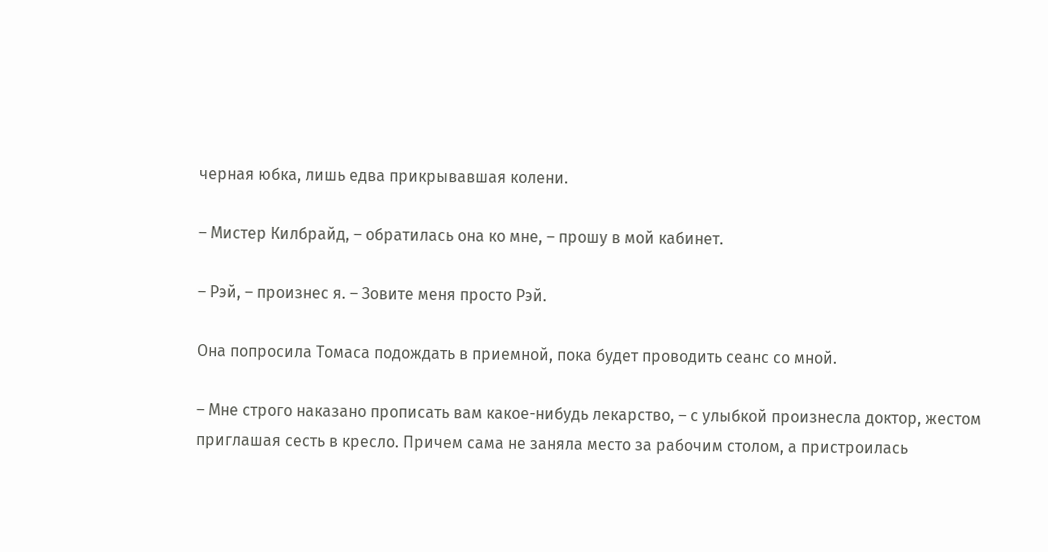черная юбка, лишь едва прикрывавшая колени.

– Мистер Килбрайд, – обратилась она ко мне, – прошу в мой кабинет.

– Рэй, – произнес я. – Зовите меня просто Рэй.

Она попросила Томаса подождать в приемной, пока будет проводить сеанс со мной.

– Мне строго наказано прописать вам какое-нибудь лекарство, – с улыбкой произнесла доктор, жестом приглашая сесть в кресло. Причем сама не заняла место за рабочим столом, а пристроилась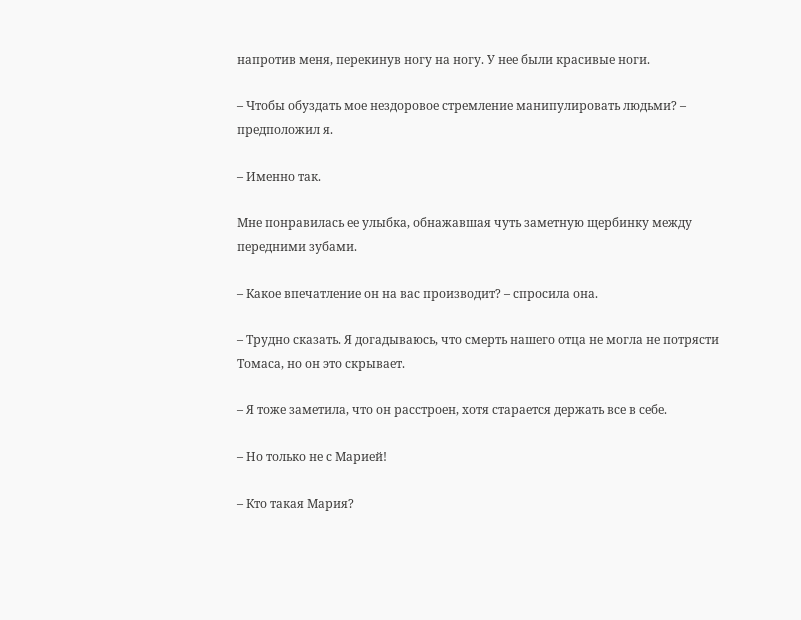напротив меня, перекинув ногу на ногу. У нее были красивые ноги.

– Чтобы обуздать мое нездоровое стремление манипулировать людьми? – предположил я.

– Именно так.

Мне понравилась ее улыбка, обнажавшая чуть заметную щербинку между передними зубами.

– Какое впечатление он на вас производит? – спросила она.

– Трудно сказать. Я догадываюсь, что смерть нашего отца не могла не потрясти Томаса, но он это скрывает.

– Я тоже заметила, что он расстроен, хотя старается держать все в себе.

– Но только не с Марией!

– Кто такая Мария?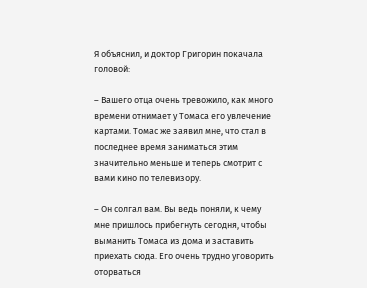Я объяснил, и доктор Григорин покачала головой:

– Вашего отца очень тревожило, как много времени отнимает у Томаса его увлечение картами. Томас же заявил мне, что стал в последнее время заниматься этим значительно меньше и теперь смотрит с вами кино по телевизору.

– Он солгал вам. Вы ведь поняли, к чему мне пришлось прибегнуть сегодня, чтобы выманить Томаса из дома и заставить приехать сюда. Его очень трудно уговорить оторваться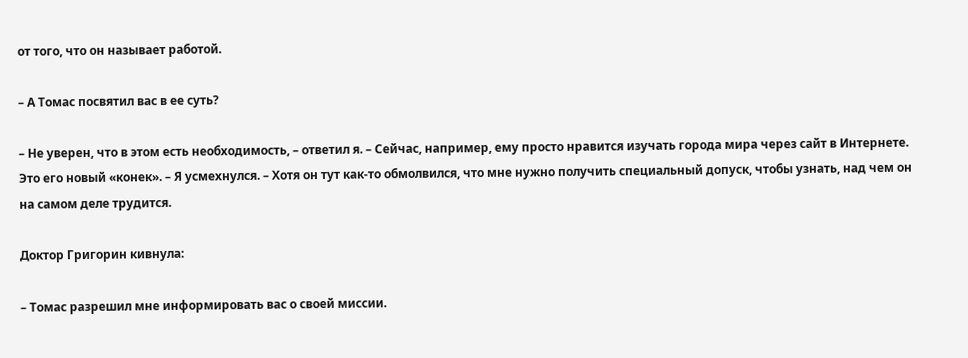от того, что он называет работой.

– А Томас посвятил вас в ее суть?

– Не уверен, что в этом есть необходимость, – ответил я. – Сейчас, например, ему просто нравится изучать города мира через сайт в Интернете. Это его новый «конек». – Я усмехнулся. – Хотя он тут как-то обмолвился, что мне нужно получить специальный допуск, чтобы узнать, над чем он на самом деле трудится.

Доктор Григорин кивнула:

– Томас разрешил мне информировать вас о своей миссии.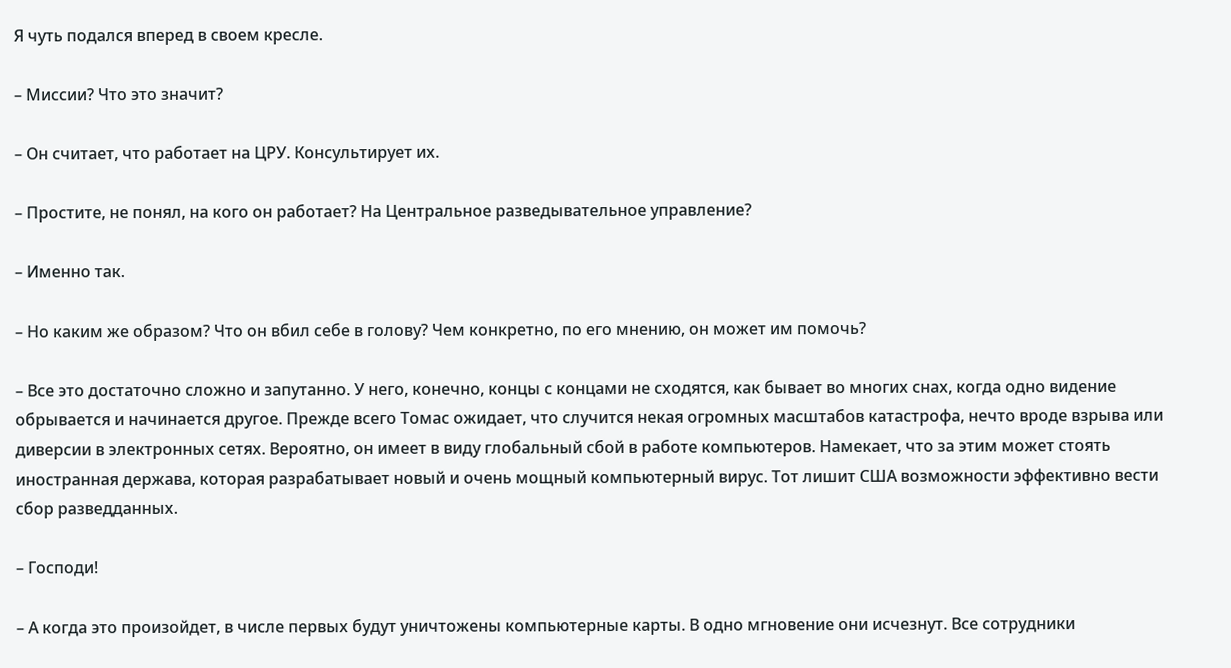Я чуть подался вперед в своем кресле.

– Миссии? Что это значит?

– Он считает, что работает на ЦРУ. Консультирует их.

– Простите, не понял, на кого он работает? На Центральное разведывательное управление?

– Именно так.

– Но каким же образом? Что он вбил себе в голову? Чем конкретно, по его мнению, он может им помочь?

– Все это достаточно сложно и запутанно. У него, конечно, концы с концами не сходятся, как бывает во многих снах, когда одно видение обрывается и начинается другое. Прежде всего Томас ожидает, что случится некая огромных масштабов катастрофа, нечто вроде взрыва или диверсии в электронных сетях. Вероятно, он имеет в виду глобальный сбой в работе компьютеров. Намекает, что за этим может стоять иностранная держава, которая разрабатывает новый и очень мощный компьютерный вирус. Тот лишит США возможности эффективно вести сбор разведданных.

– Господи!

– А когда это произойдет, в числе первых будут уничтожены компьютерные карты. В одно мгновение они исчезнут. Все сотрудники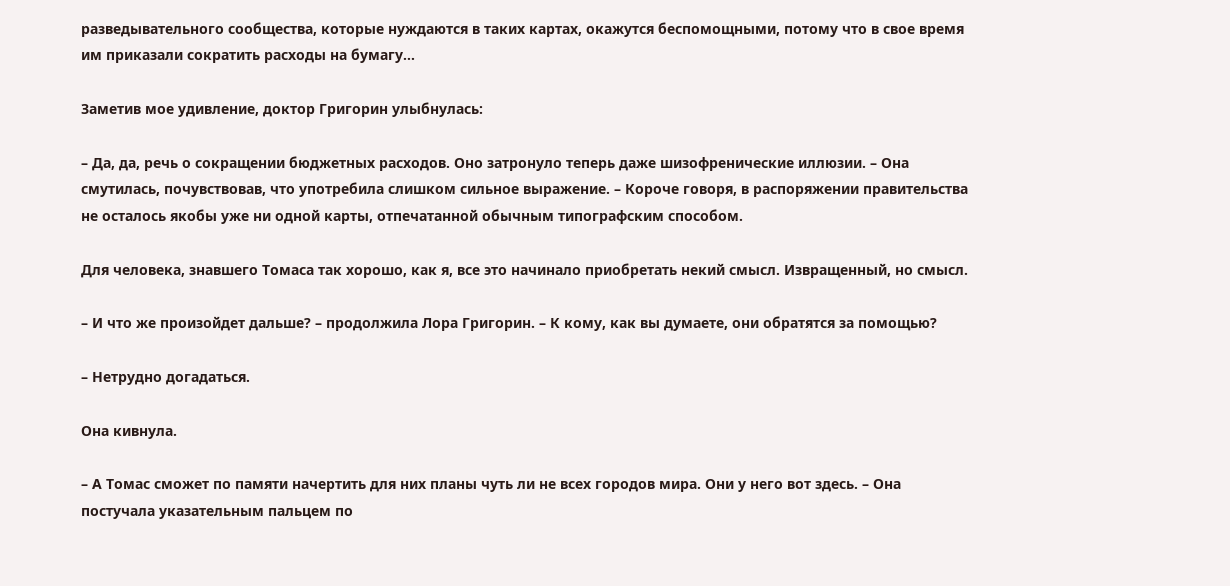разведывательного сообщества, которые нуждаются в таких картах, окажутся беспомощными, потому что в свое время им приказали сократить расходы на бумагу…

Заметив мое удивление, доктор Григорин улыбнулась:

– Да, да, речь о сокращении бюджетных расходов. Оно затронуло теперь даже шизофренические иллюзии. – Она смутилась, почувствовав, что употребила слишком сильное выражение. – Короче говоря, в распоряжении правительства не осталось якобы уже ни одной карты, отпечатанной обычным типографским способом.

Для человека, знавшего Томаса так хорошо, как я, все это начинало приобретать некий смысл. Извращенный, но смысл.

– И что же произойдет дальше? – продолжила Лора Григорин. – К кому, как вы думаете, они обратятся за помощью?

– Нетрудно догадаться.

Она кивнула.

– А Томас сможет по памяти начертить для них планы чуть ли не всех городов мира. Они у него вот здесь. – Она постучала указательным пальцем по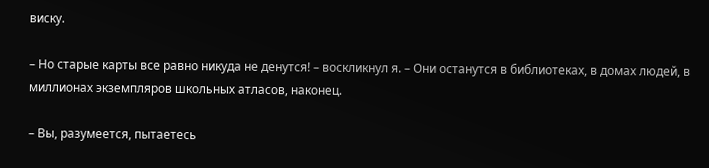виску.

– Но старые карты все равно никуда не денутся! – воскликнул я. – Они останутся в библиотеках, в домах людей, в миллионах экземпляров школьных атласов, наконец.

– Вы, разумеется, пытаетесь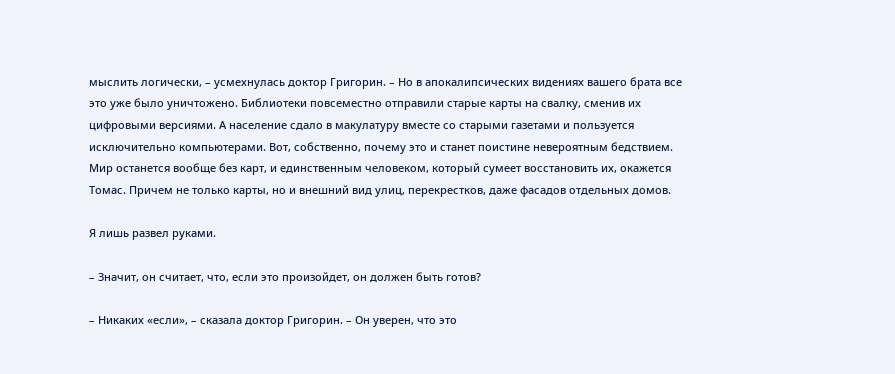мыслить логически, – усмехнулась доктор Григорин. – Но в апокалипсических видениях вашего брата все это уже было уничтожено. Библиотеки повсеместно отправили старые карты на свалку, сменив их цифровыми версиями. А население сдало в макулатуру вместе со старыми газетами и пользуется исключительно компьютерами. Вот, собственно, почему это и станет поистине невероятным бедствием. Мир останется вообще без карт, и единственным человеком, который сумеет восстановить их, окажется Томас. Причем не только карты, но и внешний вид улиц, перекрестков, даже фасадов отдельных домов.

Я лишь развел руками.

– Значит, он считает, что, если это произойдет, он должен быть готов?

– Никаких «если», – сказала доктор Григорин. – Он уверен, что это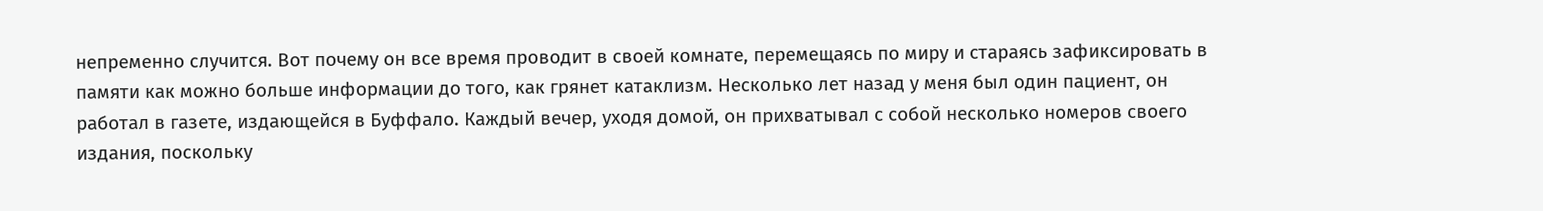непременно случится. Вот почему он все время проводит в своей комнате, перемещаясь по миру и стараясь зафиксировать в памяти как можно больше информации до того, как грянет катаклизм. Несколько лет назад у меня был один пациент, он работал в газете, издающейся в Буффало. Каждый вечер, уходя домой, он прихватывал с собой несколько номеров своего издания, поскольку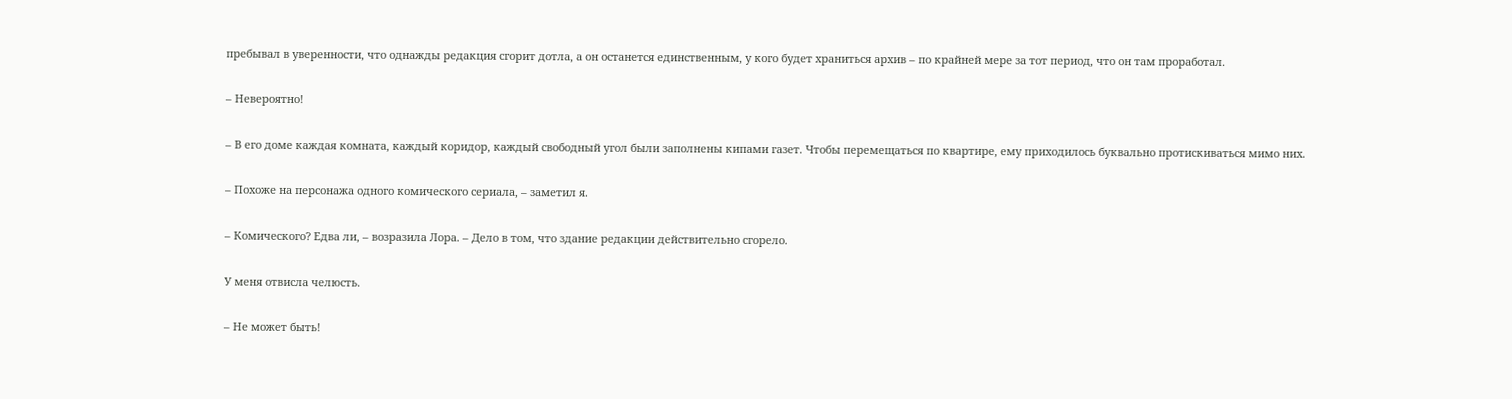пребывал в уверенности, что однажды редакция сгорит дотла, а он останется единственным, у кого будет храниться архив – по крайней мере за тот период, что он там проработал.

– Невероятно!

– В его доме каждая комната, каждый коридор, каждый свободный угол были заполнены кипами газет. Чтобы перемещаться по квартире, ему приходилось буквально протискиваться мимо них.

– Похоже на персонажа одного комического сериала, – заметил я.

– Комического? Едва ли, – возразила Лора. – Дело в том, что здание редакции действительно сгорело.

У меня отвисла челюсть.

– Не может быть!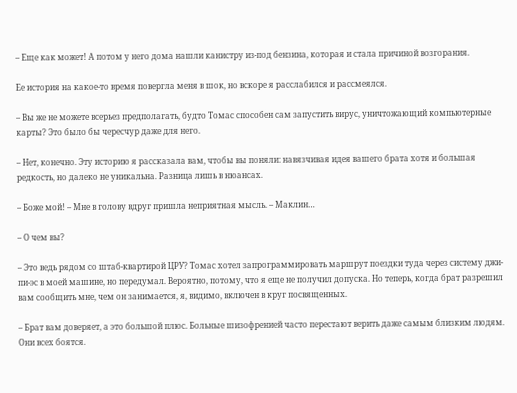– Еще как может! А потом у него дома нашли канистру из-под бензина, которая и стала причиной возгорания.

Ее история на какое-то время повергла меня в шок, но вскоре я расслабился и рассмеялся.

– Вы же не можете всерьез предполагать, будто Томас способен сам запустить вирус, уничтожающий компьютерные карты? Это было бы чересчур даже для него.

– Нет, конечно. Эту историю я рассказала вам, чтобы вы поняли: навязчивая идея вашего брата хотя и большая редкость, но далеко не уникальна. Разница лишь в нюансах.

– Боже мой! – Мне в голову вдруг пришла неприятная мысль. – Маклин…

– О чем вы?

– Это ведь рядом со штаб-квартирой ЦРУ? Томас хотел запрограммировать маршрут поездки туда через систему джи-пи-эс в моей машине, но передумал. Вероятно, потому, что я еще не получил допуска. Но теперь, когда брат разрешил вам сообщить мне, чем он занимается, я, видимо, включен в круг посвященных.

– Брат вам доверяет, а это большой плюс. Больные шизофренией часто перестают верить даже самым близким людям. Они всех боятся.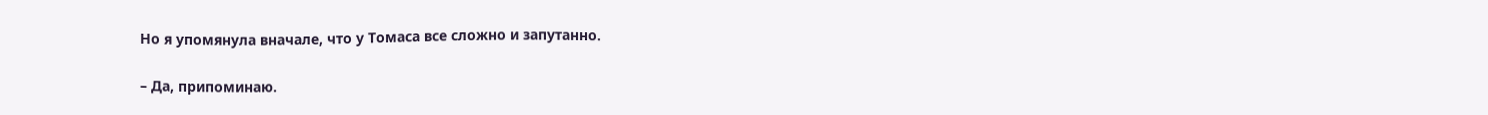Но я упомянула вначале, что у Томаса все сложно и запутанно.

– Да, припоминаю.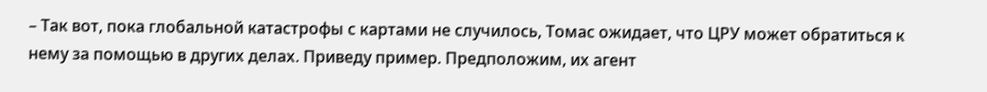– Так вот, пока глобальной катастрофы с картами не случилось, Томас ожидает, что ЦРУ может обратиться к нему за помощью в других делах. Приведу пример. Предположим, их агент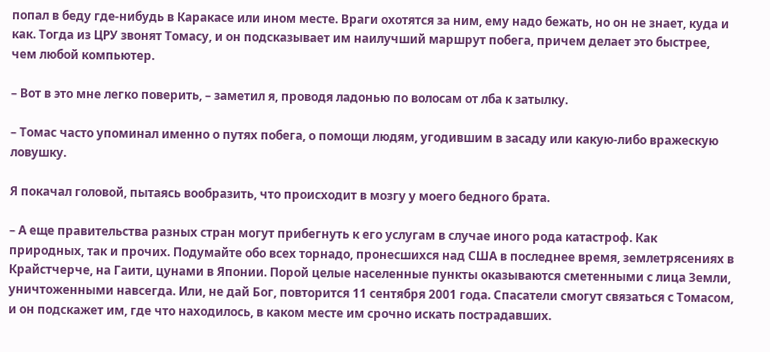попал в беду где-нибудь в Каракасе или ином месте. Враги охотятся за ним, ему надо бежать, но он не знает, куда и как. Тогда из ЦРУ звонят Томасу, и он подсказывает им наилучший маршрут побега, причем делает это быстрее, чем любой компьютер.

– Вот в это мне легко поверить, – заметил я, проводя ладонью по волосам от лба к затылку.

– Томас часто упоминал именно о путях побега, о помощи людям, угодившим в засаду или какую-либо вражескую ловушку.

Я покачал головой, пытаясь вообразить, что происходит в мозгу у моего бедного брата.

– А еще правительства разных стран могут прибегнуть к его услугам в случае иного рода катастроф. Как природных, так и прочих. Подумайте обо всех торнадо, пронесшихся над США в последнее время, землетрясениях в Крайстчерче, на Гаити, цунами в Японии. Порой целые населенные пункты оказываются сметенными с лица Земли, уничтоженными навсегда. Или, не дай Бог, повторится 11 сентября 2001 года. Спасатели смогут связаться с Томасом, и он подскажет им, где что находилось, в каком месте им срочно искать пострадавших.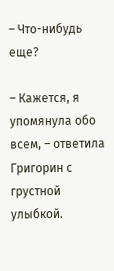– Что-нибудь еще?

– Кажется, я упомянула обо всем, – ответила Григорин с грустной улыбкой.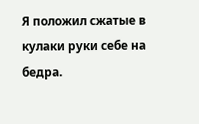Я положил сжатые в кулаки руки себе на бедра.